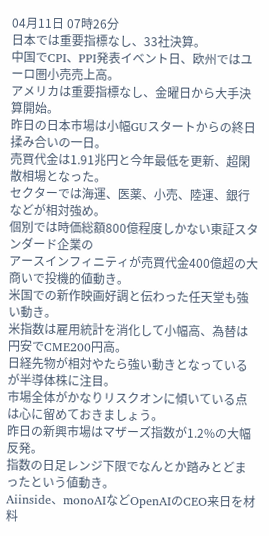04月11日 07時26分
日本では重要指標なし、33社決算。
中国でCPI、PPI発表イベント日、欧州ではユーロ圏小売売上高。
アメリカは重要指標なし、金曜日から大手決算開始。
昨日の日本市場は小幅GUスタートからの終日揉み合いの一日。
売買代金は1.91兆円と今年最低を更新、超閑散相場となった。
セクターでは海運、医薬、小売、陸運、銀行などが相対強め。
個別では時価総額800億程度しかない東証スタンダード企業の
アースインフィニティが売買代金400億超の大商いで投機的値動き。
米国での新作映画好調と伝わった任天堂も強い動き。
米指数は雇用統計を消化して小幅高、為替は円安でCME200円高。
日経先物が相対やたら強い動きとなっているが半導体株に注目。
市場全体がかなりリスクオンに傾いている点は心に留めておきましょう。
昨日の新興市場はマザーズ指数が1.2%の大幅反発。
指数の日足レンジ下限でなんとか踏みとどまったという値動き。
Aiinside、monoAIなどOpenAIのCEO来日を材料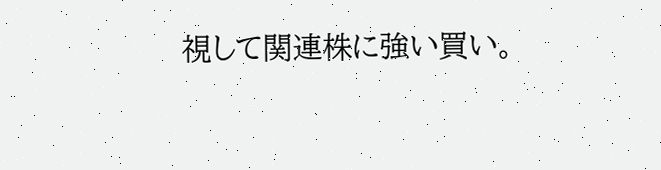視して関連株に強い買い。